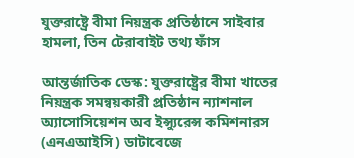যুক্তরাষ্ট্রে বীমা নিয়ন্ত্রক প্রতিষ্ঠানে সাইবার হামলা, তিন টেরাবাইট তথ্য ফাঁস

আন্তর্জাতিক ডেস্ক: যুক্তরাষ্ট্রের বীমা খাতের নিয়ন্ত্রক সমন্বয়কারী প্রতিষ্ঠান ন্যাশনাল অ্যাসোসিয়েশন অব ইন্স্যুরেন্স কমিশনারস (এনএআইসি) ডাটাবেজে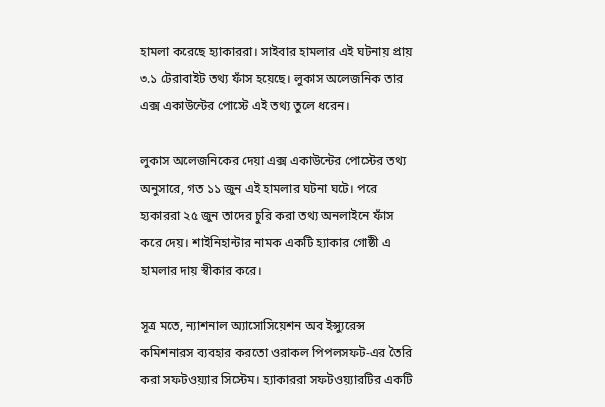হামলা করেছে হ্যাকাররা। সাইবার হামলার এই ঘটনায় প্রায় ৩.১ টেরাবাইট তথ্য ফাঁস হয়েছে। লুকাস অলেজনিক তার এক্স একাউন্টের পোস্টে এই তথ্য তুলে ধরেন।

লুকাস অলেজনিকের দেয়া এক্স একাউন্টের পোস্টের তথ্য অনুসারে, গত ১১ জুন এই হামলার ঘটনা ঘটে। পরে হ্যকাররা ২৫ জুন তাদের চুরি করা তথ্য অনলাইনে ফাঁস করে দেয়। শাইনিহান্টার নামক একটি হ্যাকার গোষ্ঠী এ হামলার দায় স্বীকার করে।

সূত্র মতে, ন্যাশনাল অ্যাসোসিয়েশন অব ইন্স্যুরেন্স কমিশনারস ব্যবহার করতো ওরাকল পিপলসফট-এর তৈরি করা সফটওয়্যার সিস্টেম। হ্যাকাররা সফটওয়্যারটির একটি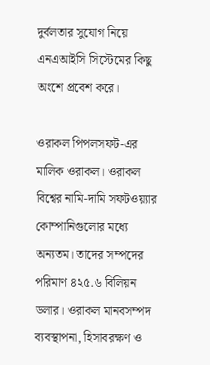দুর্বলতার সুযোগ নিয়ে এনএআইসি সিস্টেমের কিছু অংশে প্রবেশ করে।

ওরাকল পিপলসফট-এর মালিক ওরাকল। ওরাকল বিশ্বের নামি-দামি সফটওয়্যার কোম্পানিগুলোর মধ্যে অন্যতম। তাদের সম্পদের পরিমাণ ৪২৫.৬ বিলিয়ন ডলার। ওরাকল মানবসম্পদ ব্যবস্থাপনা, হিসাবরক্ষণ ও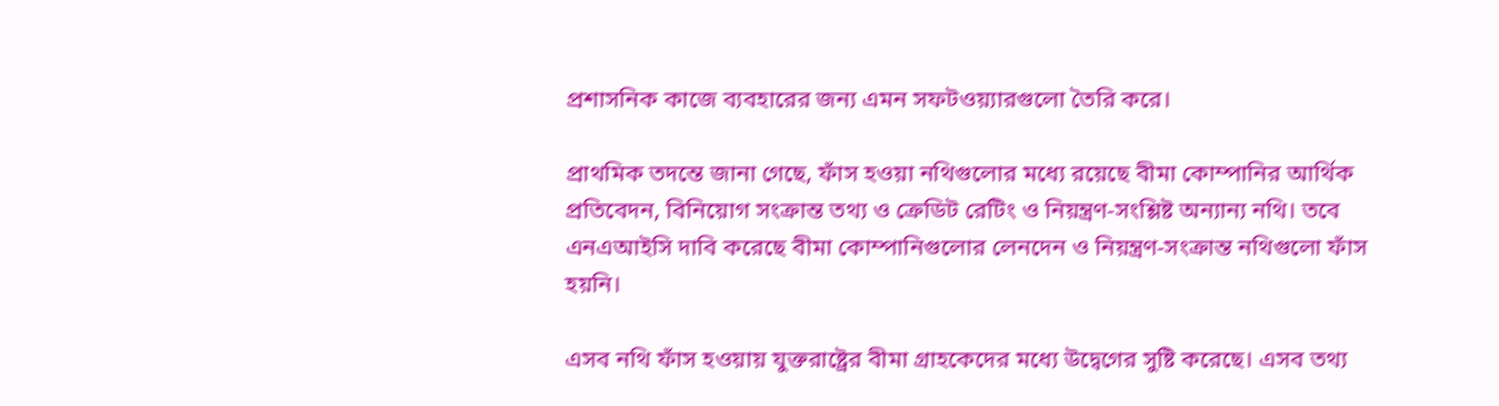প্রশাসনিক কাজে ব্যবহারের জন্য এমন সফটওয়্যারগুলো তৈরি করে।

প্রাথমিক তদন্তে জানা গেছে, ফাঁস হওয়া নথিগুলোর মধ্যে রয়েছে বীমা কোম্পানির আর্থিক প্রতিবেদন, বিনিয়োগ সংক্রান্ত তথ্য ও ক্রেডিট রেটিং ও নিয়ন্ত্রণ-সংশ্লিষ্ট অন্যান্য নথি। তবে এনএআইসি দাবি করেছে বীমা কোম্পানিগুলোর লেনদেন ও নিয়ন্ত্রণ-সংক্রান্ত নথিগুলো ফাঁস হয়নি।

এসব নথি ফাঁস হওয়ায় যুক্তরাষ্ট্রের বীমা গ্রাহকেদের মধ্যে উদ্বেগের সুষ্টি করেছে। এসব তথ্য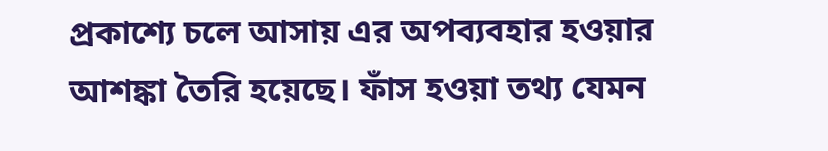প্রকাশ্যে চলে আসায় এর অপব্যবহার হওয়ার আশঙ্কা তৈরি হয়েছে। ফাঁস হওয়া তথ্য যেমন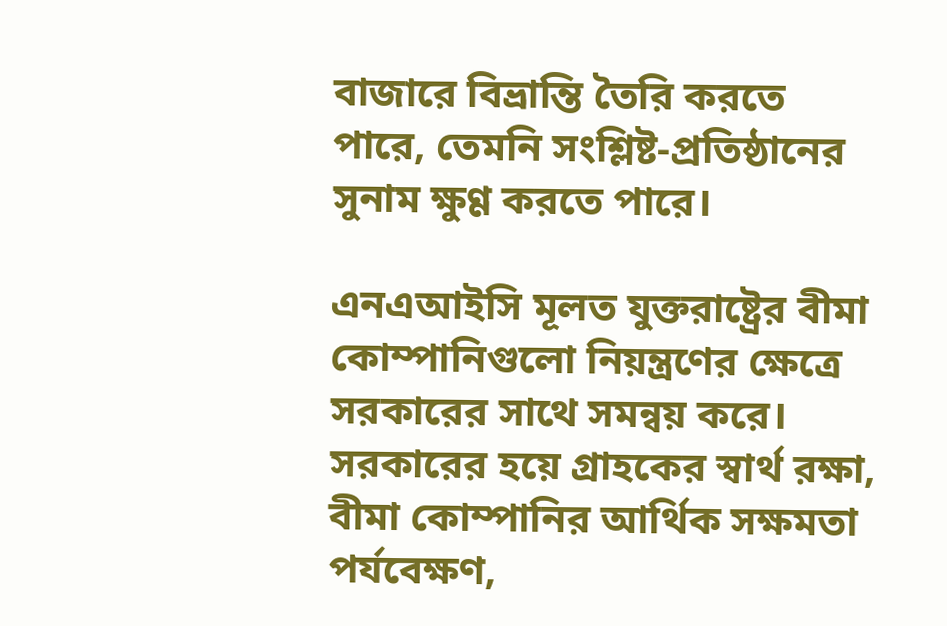বাজারে বিভ্রান্তি তৈরি করতে পারে, তেমনি সংশ্লিষ্ট-প্রতিষ্ঠানের সুনাম ক্ষুণ্ণ করতে পারে।

এনএআইসি মূলত যুক্তরাষ্ট্রের বীমা কোম্পানিগুলো নিয়ন্ত্রণের ক্ষেত্রে সরকারের সাথে সমন্বয় করে। সরকারের হয়ে গ্রাহকের স্বার্থ রক্ষা, বীমা কোম্পানির আর্থিক সক্ষমতা পর্যবেক্ষণ,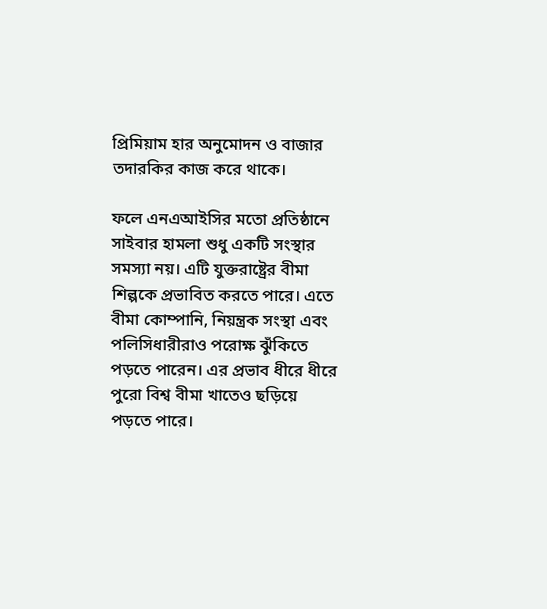প্রিমিয়াম হার অনুমোদন ও বাজার তদারকির কাজ করে থাকে।

ফলে এনএআইসির মতো প্রতিষ্ঠানে সাইবার হামলা শুধু একটি সংস্থার সমস্যা নয়। এটি যুক্তরাষ্ট্রের বীমা শিল্পকে প্রভাবিত করতে পারে। এতে বীমা কোম্পানি, নিয়ন্ত্রক সংস্থা এবং পলিসিধারীরাও পরোক্ষ ঝুঁকিতে পড়তে পারেন। এর প্রভাব ধীরে ধীরে পুরো বিশ্ব বীমা খাতেও ছড়িয়ে পড়তে পারে।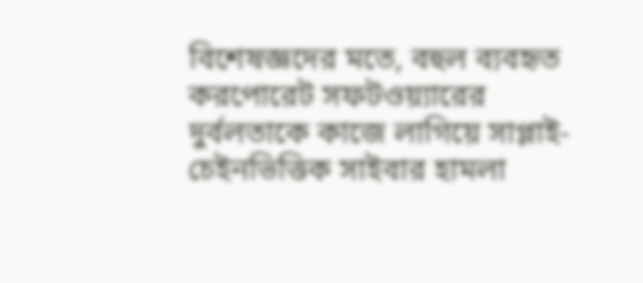বিশেষজ্ঞদের মতে, বহুল ব্যবহৃত করপোরেট সফটওয়্যারের দুর্বলতাকে কাজে লাগিয়ে সাপ্লাই-চেইনভিত্তিক সাইবার হামলা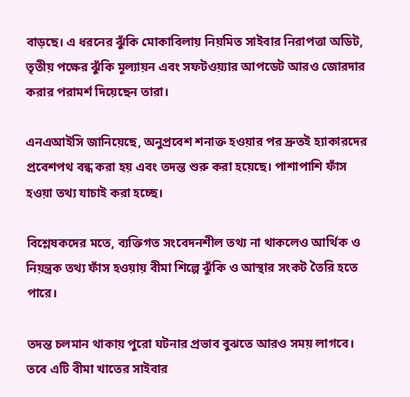বাড়ছে। এ ধরনের ঝুঁকি মোকাবিলায় নিয়মিত সাইবার নিরাপত্তা অডিট, তৃতীয় পক্ষের ঝুঁকি মূল্যায়ন এবং সফটওয়্যার আপডেট আরও জোরদার করার পরামর্শ দিয়েছেন তারা।

এনএআইসি জানিয়েছে, অনুপ্রবেশ শনাক্ত হওয়ার পর দ্রুতই হ্যাকারদের প্রবেশপথ বন্ধ করা হয় এবং তদন্ত শুরু করা হয়েছে। পাশাপাশি ফাঁস হওয়া তথ্য যাচাই করা হচ্ছে।

বিশ্লেষকদের মতে, ব্যক্তিগত সংবেদনশীল তথ্য না থাকলেও আর্থিক ও নিয়ন্ত্রক তথ্য ফাঁস হওয়ায় বীমা শিল্পে ঝুঁকি ও আস্থার সংকট তৈরি হতে পারে।

তদন্ত চলমান থাকায় পুরো ঘটনার প্রভাব বুঝতে আরও সময় লাগবে। তবে এটি বীমা খাতের সাইবার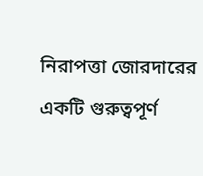নিরাপত্তা জোরদারের একটি গুরুত্বপূর্ণ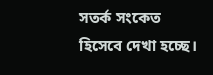সতর্ক সংকেত হিসেবে দেখা হচ্ছে।